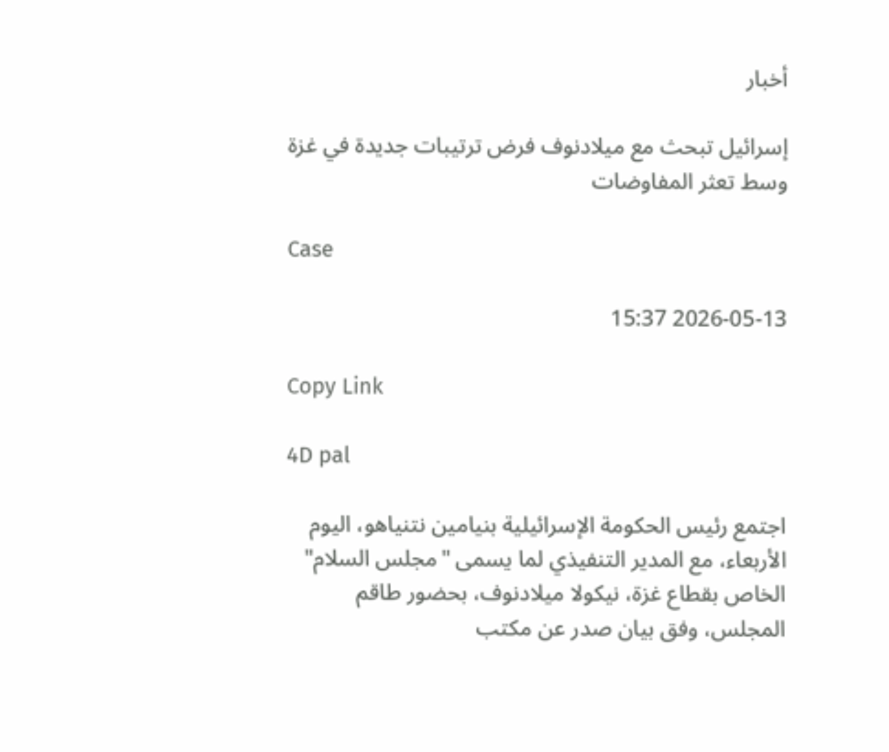أخبار

إسرائيل تبحث مع ميلادنوف فرض ترتيبات جديدة في غزة وسط تعثر المفاوضات

Case

2026-05-13 15:37

Copy Link

4D pal

اجتمع رئيس الحكومة الإسرائيلية بنيامين نتنياهو، اليوم الأربعاء، مع المدير التنفيذي لما يسمى "مجلس السلام" الخاص بقطاع غزة، نيكولا ميلادنوف، بحضور طاقم المجلس، وفق بيان صدر عن مكتب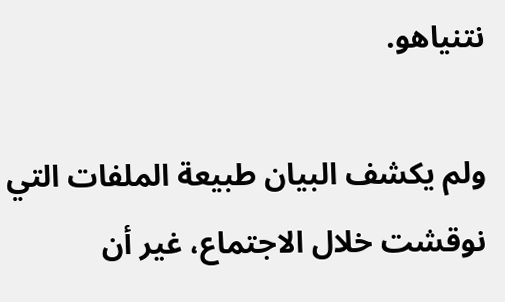نتنياهو.

ولم يكشف البيان طبيعة الملفات التي نوقشت خلال الاجتماع، غير أن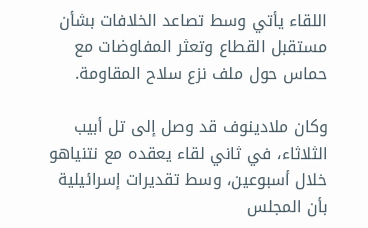اللقاء يأتي وسط تصاعد الخلافات بشأن مستقبل القطاع وتعثر المفاوضات مع حماس حول ملف نزع سلاح المقاومة.

وكان ملادينوف قد وصل إلى تل أبيب الثلاثاء، في ثاني لقاء يعقده مع نتنياهو خلال أسبوعين، وسط تقديرات إسرائيلية بأن المجلس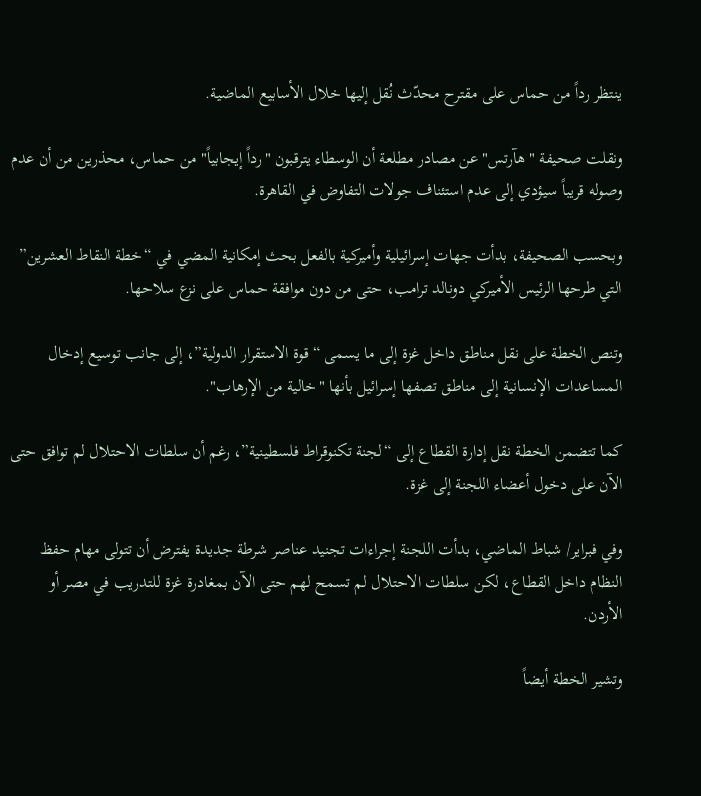ينتظر رداً من حماس على مقترح محدّث نُقل إليها خلال الأسابيع الماضية.

ونقلت صحيفة "هآرتس" عن مصادر مطلعة أن الوسطاء يترقبون "رداً إيجابياً" من حماس، محذرين من أن عدم وصوله قريباً سيؤدي إلى عدم استئناف جولات التفاوض في القاهرة.

وبحسب الصحيفة، بدأت جهات إسرائيلية وأميركية بالفعل بحث إمكانية المضي في “خطة النقاط العشرين” التي طرحها الرئيس الأميركي دونالد ترامب، حتى من دون موافقة حماس على نزع سلاحها.

وتنص الخطة على نقل مناطق داخل غزة إلى ما يسمى “قوة الاستقرار الدولية”، إلى جانب توسيع إدخال المساعدات الإنسانية إلى مناطق تصفها إسرائيل بأنها "خالية من الإرهاب".

كما تتضمن الخطة نقل إدارة القطاع إلى “لجنة تكنوقراط فلسطينية”، رغم أن سلطات الاحتلال لم توافق حتى الآن على دخول أعضاء اللجنة إلى غزة.

وفي فبراير/ شباط الماضي، بدأت اللجنة إجراءات تجنيد عناصر شرطة جديدة يفترض أن تتولى مهام حفظ النظام داخل القطاع، لكن سلطات الاحتلال لم تسمح لهم حتى الآن بمغادرة غزة للتدريب في مصر أو الأردن.

وتشير الخطة أيضاً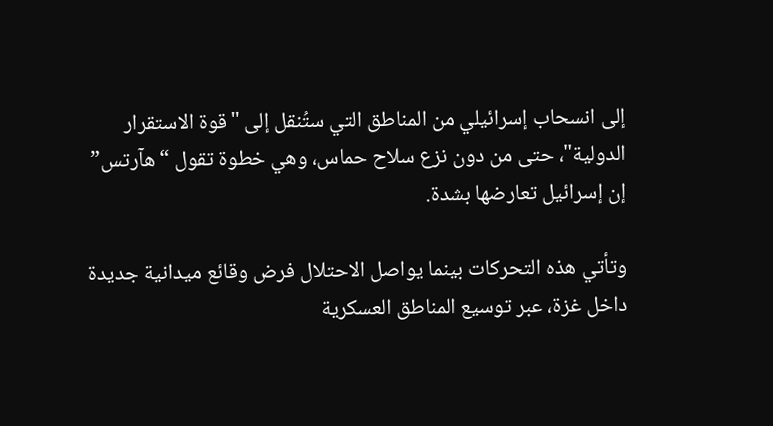إلى انسحاب إسرائيلي من المناطق التي ستُنقل إلى "قوة الاستقرار الدولية"، حتى من دون نزع سلاح حماس، وهي خطوة تقول “هآرتس” إن إسرائيل تعارضها بشدة.

وتأتي هذه التحركات بينما يواصل الاحتلال فرض وقائع ميدانية جديدة داخل غزة، عبر توسيع المناطق العسكرية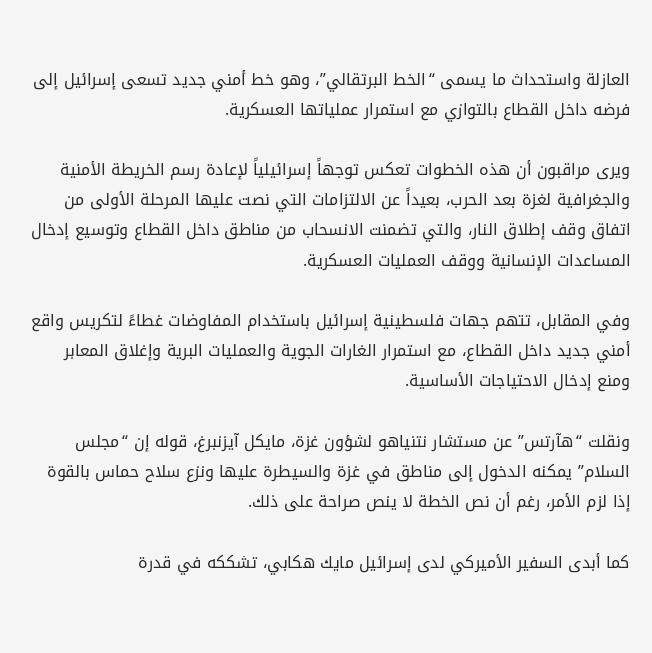العازلة واستحداث ما يسمى “الخط البرتقالي”، وهو خط أمني جديد تسعى إسرائيل إلى فرضه داخل القطاع بالتوازي مع استمرار عملياتها العسكرية.

ويرى مراقبون أن هذه الخطوات تعكس توجهاً إسرائيلياً لإعادة رسم الخريطة الأمنية والجغرافية لغزة بعد الحرب، بعيداً عن الالتزامات التي نصت عليها المرحلة الأولى من اتفاق وقف إطلاق النار، والتي تضمنت الانسحاب من مناطق داخل القطاع وتوسيع إدخال المساعدات الإنسانية ووقف العمليات العسكرية.

وفي المقابل، تتهم جهات فلسطينية إسرائيل باستخدام المفاوضات غطاءً لتكريس واقع أمني جديد داخل القطاع، مع استمرار الغارات الجوية والعمليات البرية وإغلاق المعابر ومنع إدخال الاحتياجات الأساسية.

ونقلت “هآرتس” عن مستشار نتنياهو لشؤون غزة، مايكل آيزنبرغ، قوله إن “مجلس السلام” يمكنه الدخول إلى مناطق في غزة والسيطرة عليها ونزع سلاح حماس بالقوة إذا لزم الأمر، رغم أن نص الخطة لا ينص صراحة على ذلك.

كما أبدى السفير الأميركي لدى إسرائيل مايك هكابي، تشككه في قدرة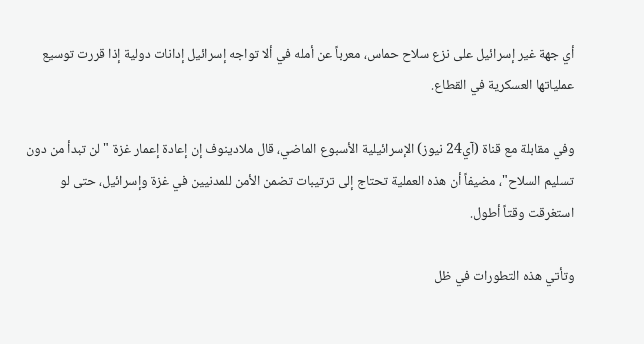أي جهة غير إسرائيل على نزع سلاح حماس، معرباً عن أمله في ألا تواجه إسرائيل إدانات دولية إذا قررت توسيع عملياتها العسكرية في القطاع.

وفي مقابلة مع قناة (آي24 نيوز) الإسرائيلية الأسبوع الماضي، قال ملادينوف إن إعادة إعمار غزة "لن تبدأ من دون تسليم السلاح"، مضيفاً أن هذه العملية تحتاج إلى ترتيبات تضمن الأمن للمدنيين في غزة وإسرائيل، حتى لو استغرقت وقتاً أطول.

وتأتي هذه التطورات في ظل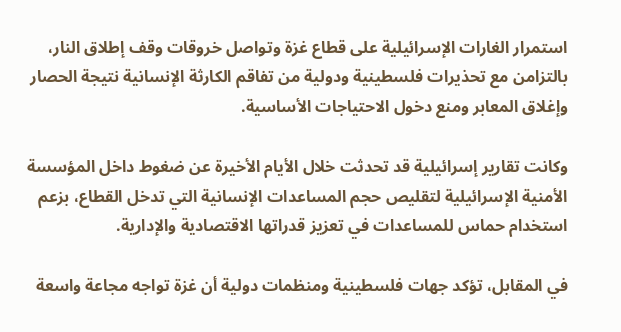استمرار الغارات الإسرائيلية على قطاع غزة وتواصل خروقات وقف إطلاق النار، بالتزامن مع تحذيرات فلسطينية ودولية من تفاقم الكارثة الإنسانية نتيجة الحصار وإغلاق المعابر ومنع دخول الاحتياجات الأساسية.

وكانت تقارير إسرائيلية قد تحدثت خلال الأيام الأخيرة عن ضغوط داخل المؤسسة الأمنية الإسرائيلية لتقليص حجم المساعدات الإنسانية التي تدخل القطاع، بزعم استخدام حماس للمساعدات في تعزيز قدراتها الاقتصادية والإدارية.

في المقابل، تؤكد جهات فلسطينية ومنظمات دولية أن غزة تواجه مجاعة واسعة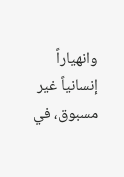وانهياراً إنسانياً غير مسبوق، في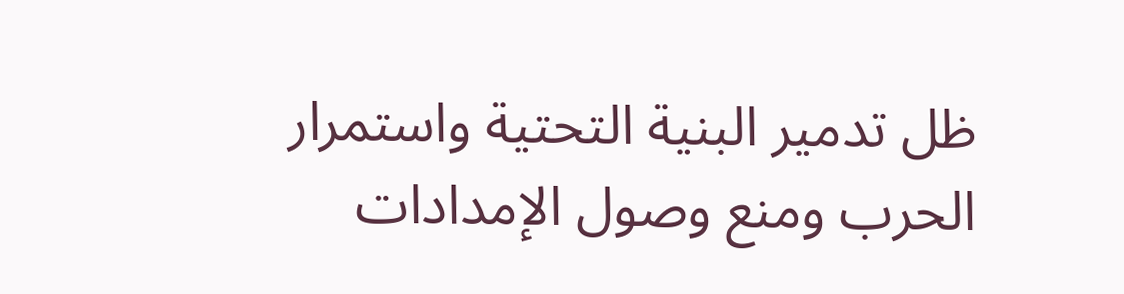ظل تدمير البنية التحتية واستمرار الحرب ومنع وصول الإمدادات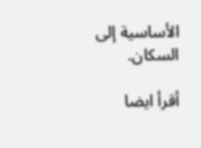الأساسية إلى السكان.

أقرأ ايضا